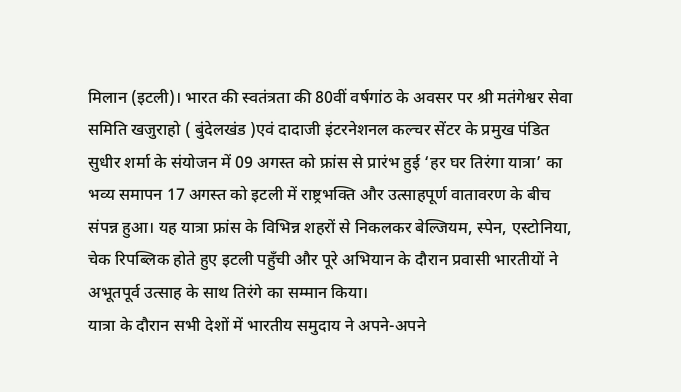मिलान (इटली)। भारत की स्वतंत्रता की 80वीं वर्षगांठ के अवसर पर श्री मतंगेश्वर सेवा समिति खजुराहो ( बुंदेलखंड )एवं दादाजी इंटरनेशनल कल्चर सेंटर के प्रमुख पंडित सुधीर शर्मा के संयोजन में 09 अगस्त को फ्रांस से प्रारंभ हुई ‘हर घर तिरंगा यात्रा’ का भव्य समापन 17 अगस्त को इटली में राष्ट्रभक्ति और उत्साहपूर्ण वातावरण के बीच संपन्न हुआ। यह यात्रा फ्रांस के विभिन्न शहरों से निकलकर बेल्जियम, स्पेन, एस्टोनिया, चेक रिपब्लिक होते हुए इटली पहुँची और पूरे अभियान के दौरान प्रवासी भारतीयों ने अभूतपूर्व उत्साह के साथ तिरंगे का सम्मान किया।
यात्रा के दौरान सभी देशों में भारतीय समुदाय ने अपने-अपने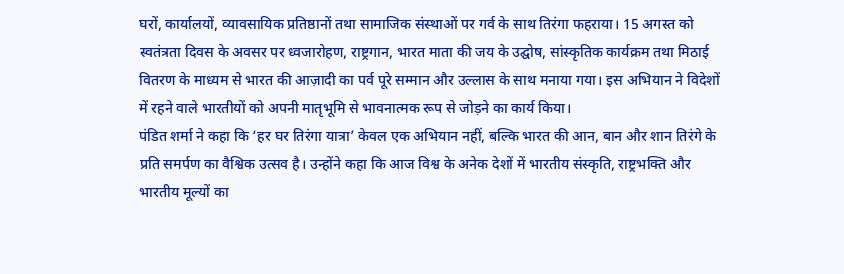घरों, कार्यालयों, व्यावसायिक प्रतिष्ठानों तथा सामाजिक संस्थाओं पर गर्व के साथ तिरंगा फहराया। 15 अगस्त को स्वतंत्रता दिवस के अवसर पर ध्वजारोहण, राष्ट्रगान, भारत माता की जय के उद्घोष, सांस्कृतिक कार्यक्रम तथा मिठाई वितरण के माध्यम से भारत की आज़ादी का पर्व पूरे सम्मान और उल्लास के साथ मनाया गया। इस अभियान ने विदेशों में रहने वाले भारतीयों को अपनी मातृभूमि से भावनात्मक रूप से जोड़ने का कार्य किया।
पंडित शर्मा ने कहा कि ‘हर घर तिरंगा यात्रा’ केवल एक अभियान नहीं, बल्कि भारत की आन, बान और शान तिरंगे के प्रति समर्पण का वैश्विक उत्सव है। उन्होंने कहा कि आज विश्व के अनेक देशों में भारतीय संस्कृति, राष्ट्रभक्ति और भारतीय मूल्यों का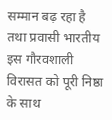सम्मान बढ़ रहा है तथा प्रवासी भारतीय इस गौरवशाली विरासत को पूरी निष्ठा के साथ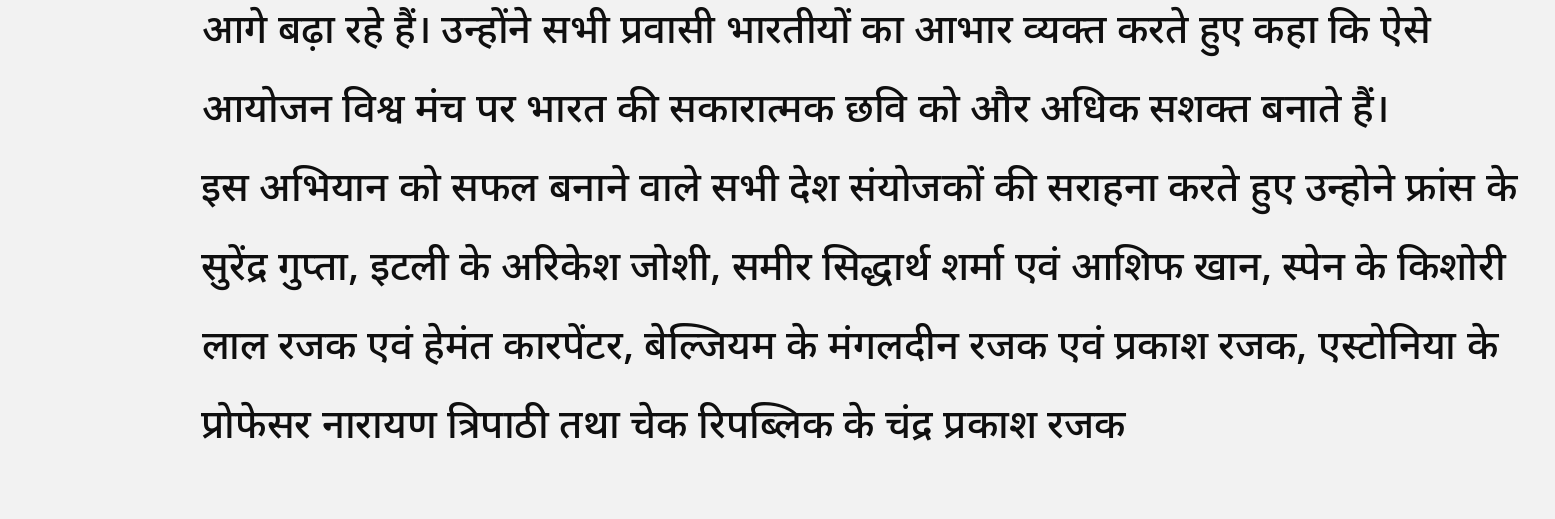आगे बढ़ा रहे हैं। उन्होंने सभी प्रवासी भारतीयों का आभार व्यक्त करते हुए कहा कि ऐसे आयोजन विश्व मंच पर भारत की सकारात्मक छवि को और अधिक सशक्त बनाते हैं।
इस अभियान को सफल बनाने वाले सभी देश संयोजकों की सराहना करते हुए उन्होने फ्रांस के सुरेंद्र गुप्ता, इटली के अरिकेश जोशी, समीर सिद्धार्थ शर्मा एवं आशिफ खान, स्पेन के किशोरी लाल रजक एवं हेमंत कारपेंटर, बेल्जियम के मंगलदीन रजक एवं प्रकाश रजक, एस्टोनिया के प्रोफेसर नारायण त्रिपाठी तथा चेक रिपब्लिक के चंद्र प्रकाश रजक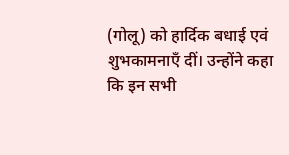(गोलू) को हार्दिक बधाई एवं शुभकामनाएँ दीं। उन्होंने कहा कि इन सभी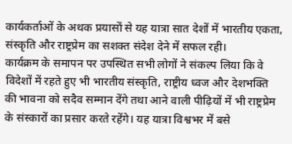कार्यकर्ताओं के अथक प्रयासों से यह यात्रा सात देशों में भारतीय एकता, संस्कृति और राष्ट्रप्रेम का सशक्त संदेश देने में सफल रही।
कार्यक्रम के समापन पर उपस्थित सभी लोगों ने संकल्प लिया कि वे विदेशों में रहते हुए भी भारतीय संस्कृति, राष्ट्रीय ध्वज और देशभक्ति की भावना को सदैव सम्मान देंगे तथा आने वाली पीढ़ियों में भी राष्ट्रप्रेम के संस्कारों का प्रसार करते रहेंगे। यह यात्रा विश्वभर में बसे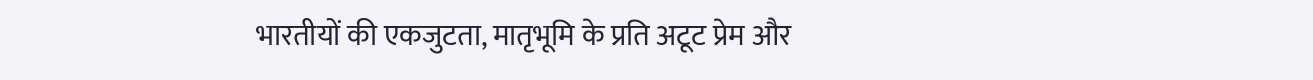भारतीयों की एकजुटता, मातृभूमि के प्रति अटूट प्रेम और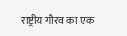राष्ट्रीय गौरव का एक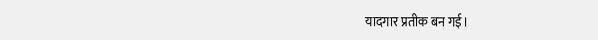यादगार प्रतीक बन गई।